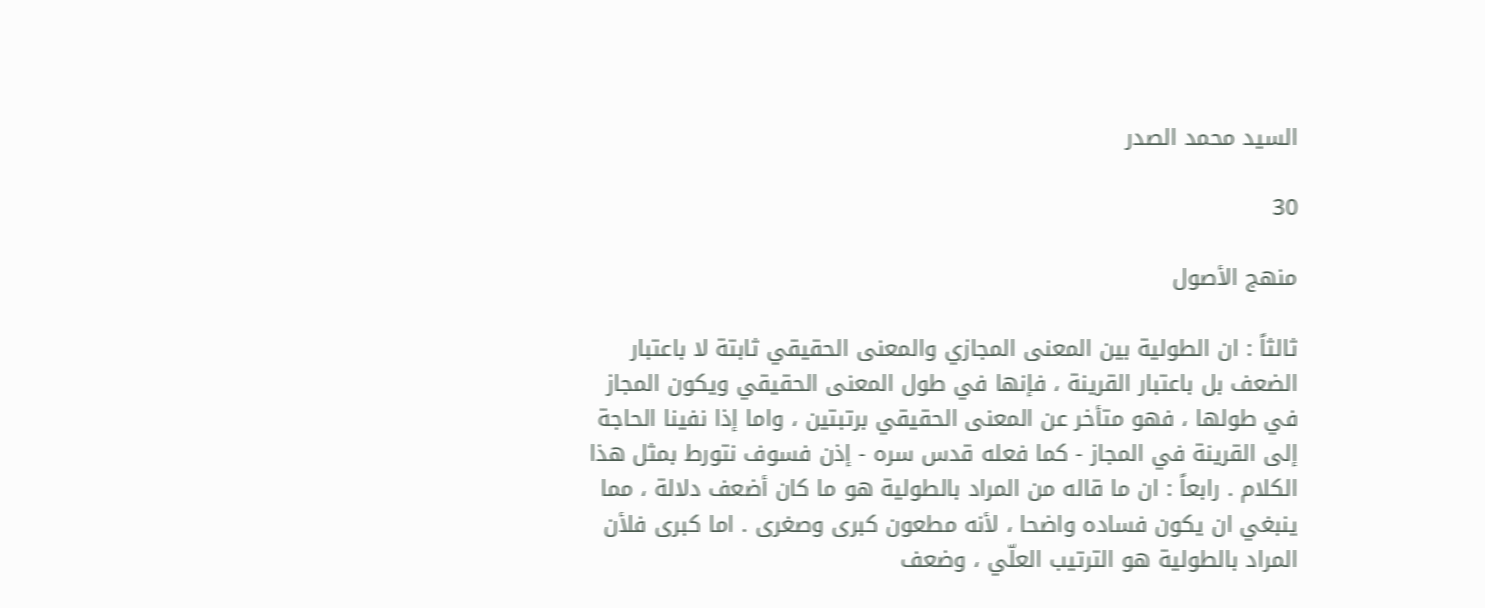السيد محمد الصدر

30

منهج الأصول

ثالثاً : ان الطولية بين المعنى المجازي والمعنى الحقيقي ثابتة لا باعتبار الضعف بل باعتبار القرينة ، فإنها في طول المعنى الحقيقي ويكون المجاز في طولها ، فهو متأخر عن المعنى الحقيقي برتبتين ، واما إذا نفينا الحاجة إلى القرينة في المجاز - كما فعله قدس سره - إذن فسوف نتورط بمثل هذا الكلام . رابعاً : ان ما قاله من المراد بالطولية هو ما كان أضعف دلالة ، مما ينبغي ان يكون فساده واضحا ، لأنه مطعون كبرى وصغرى . اما كبرى فلأن المراد بالطولية هو الترتيب العلّي ، وضعف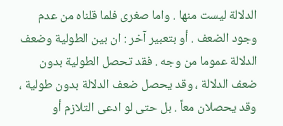الدلالة ليست منها . واما صغرى فلما قلناه من عدم وجود الضعف . أو بتعبير آخر : ان بين الطولية وضعف الدلالة عموما من وجه . فقد تحصل الطولية بدون ضعف الدلالة ، وقد يحصل ضعف الدلالة بدون طولية ، وقد يحصلان معاً . بل حتى لو ادعى التلازم أو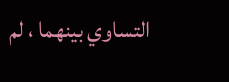التساوي بينهما ، لم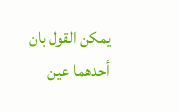يمكن القول بان أحدهما عين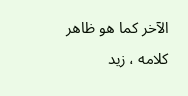الآخر كما هو ظاهر كلامه ، زيد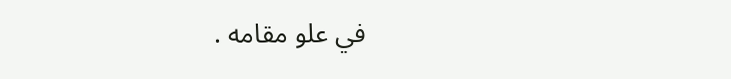في علو مقامه .